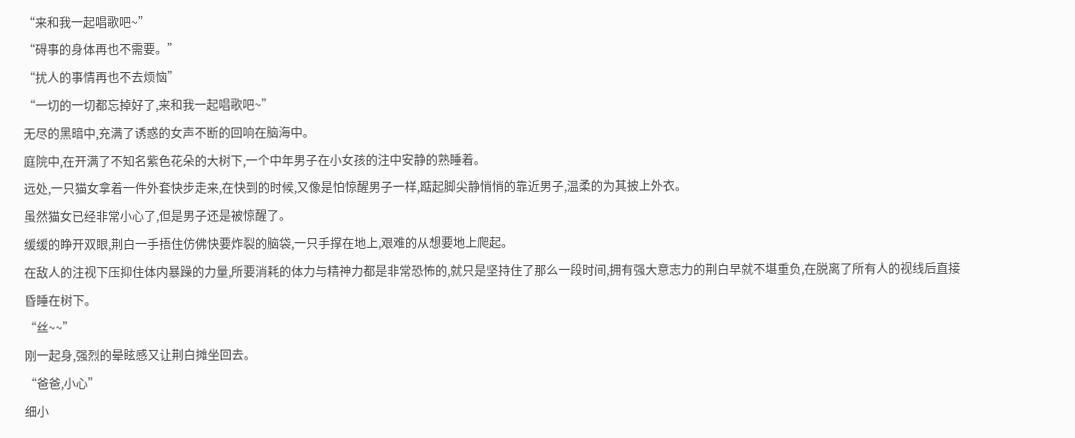“来和我一起唱歌吧~”
“碍事的身体再也不需要。”
“扰人的事情再也不去烦恼”
“一切的一切都忘掉好了,来和我一起唱歌吧~”
无尽的黑暗中,充满了诱惑的女声不断的回响在脑海中。
庭院中,在开满了不知名紫色花朵的大树下,一个中年男子在小女孩的注中安静的熟睡着。
远处,一只猫女拿着一件外套快步走来,在快到的时候,又像是怕惊醒男子一样,踮起脚尖静悄悄的靠近男子,温柔的为其披上外衣。
虽然猫女已经非常小心了,但是男子还是被惊醒了。
缓缓的睁开双眼,荆白一手捂住仿佛快要炸裂的脑袋,一只手撑在地上,艰难的从想要地上爬起。
在敌人的注视下压抑住体内暴躁的力量,所要消耗的体力与精神力都是非常恐怖的,就只是坚持住了那么一段时间,拥有强大意志力的荆白早就不堪重负,在脱离了所有人的视线后直接昏睡在树下。
“丝~~”
刚一起身,强烈的晕眩感又让荆白摊坐回去。
“爸爸,小心”
细小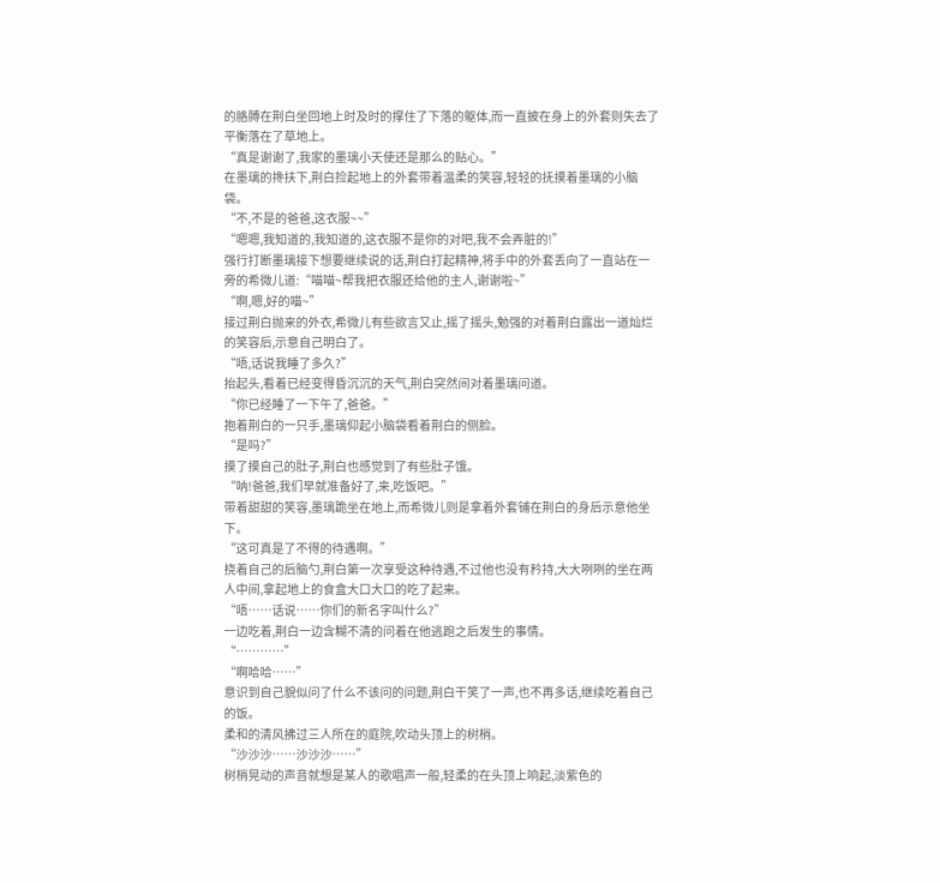的胳膊在荆白坐回地上时及时的撑住了下落的躯体,而一直披在身上的外套则失去了平衡落在了草地上。
“真是谢谢了,我家的墨璃小天使还是那么的贴心。”
在墨璃的搀扶下,荆白捡起地上的外套带着温柔的笑容,轻轻的抚摸着墨璃的小脑袋。
“不,不是的爸爸,这衣服~~”
“嗯嗯,我知道的,我知道的,这衣服不是你的对吧,我不会弄脏的!”
强行打断墨璃接下想要继续说的话,荆白打起精神,将手中的外套丢向了一直站在一旁的希微儿道:“喵喵~帮我把衣服还给他的主人,谢谢啦~”
“啊,嗯,好的喵~”
接过荆白抛来的外衣,希微儿有些欲言又止,摇了摇头,勉强的对着荆白露出一道灿烂的笑容后,示意自己明白了。
“唔,话说我睡了多久?”
抬起头,看着已经变得昏沉沉的天气,荆白突然间对着墨璃问道。
“你已经睡了一下午了,爸爸。”
抱着荆白的一只手,墨璃仰起小脑袋看着荆白的侧脸。
“是吗?”
摸了摸自己的肚子,荆白也感觉到了有些肚子饿。
“呐!爸爸,我们早就准备好了,来,吃饭吧。”
带着甜甜的笑容,墨璃跪坐在地上,而希微儿则是拿着外套铺在荆白的身后示意他坐下。
“这可真是了不得的待遇啊。”
挠着自己的后脑勺,荆白第一次享受这种待遇,不过他也没有矜持,大大咧咧的坐在两人中间,拿起地上的食盒大口大口的吃了起来。
“唔……话说……你们的新名字叫什么?”
一边吃着,荆白一边含糊不清的问着在他逃跑之后发生的事情。
“…………”
“啊哈哈……”
意识到自己貌似问了什么不该问的问题,荆白干笑了一声,也不再多话,继续吃着自己的饭。
柔和的清风拂过三人所在的庭院,吹动头顶上的树梢。
“沙沙沙……沙沙沙……”
树梢晃动的声音就想是某人的歌唱声一般,轻柔的在头顶上响起,淡紫色的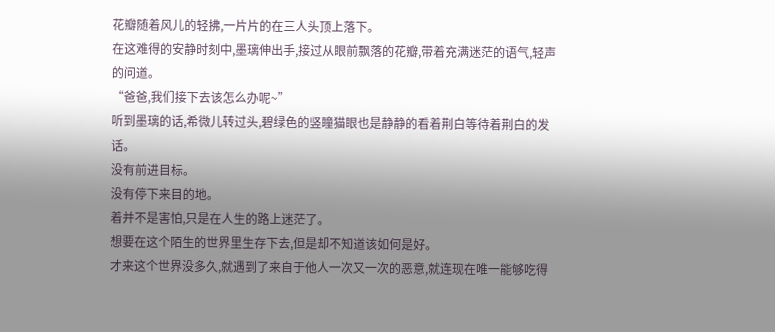花瓣随着风儿的轻拂,一片片的在三人头顶上落下。
在这难得的安静时刻中,墨璃伸出手,接过从眼前飘落的花瓣,带着充满迷茫的语气,轻声的问道。
“爸爸,我们接下去该怎么办呢~”
听到墨璃的话,希微儿转过头,碧绿色的竖瞳猫眼也是静静的看着荆白等待着荆白的发话。
没有前进目标。
没有停下来目的地。
着并不是害怕,只是在人生的路上迷茫了。
想要在这个陌生的世界里生存下去,但是却不知道该如何是好。
才来这个世界没多久,就遇到了来自于他人一次又一次的恶意,就连现在唯一能够吃得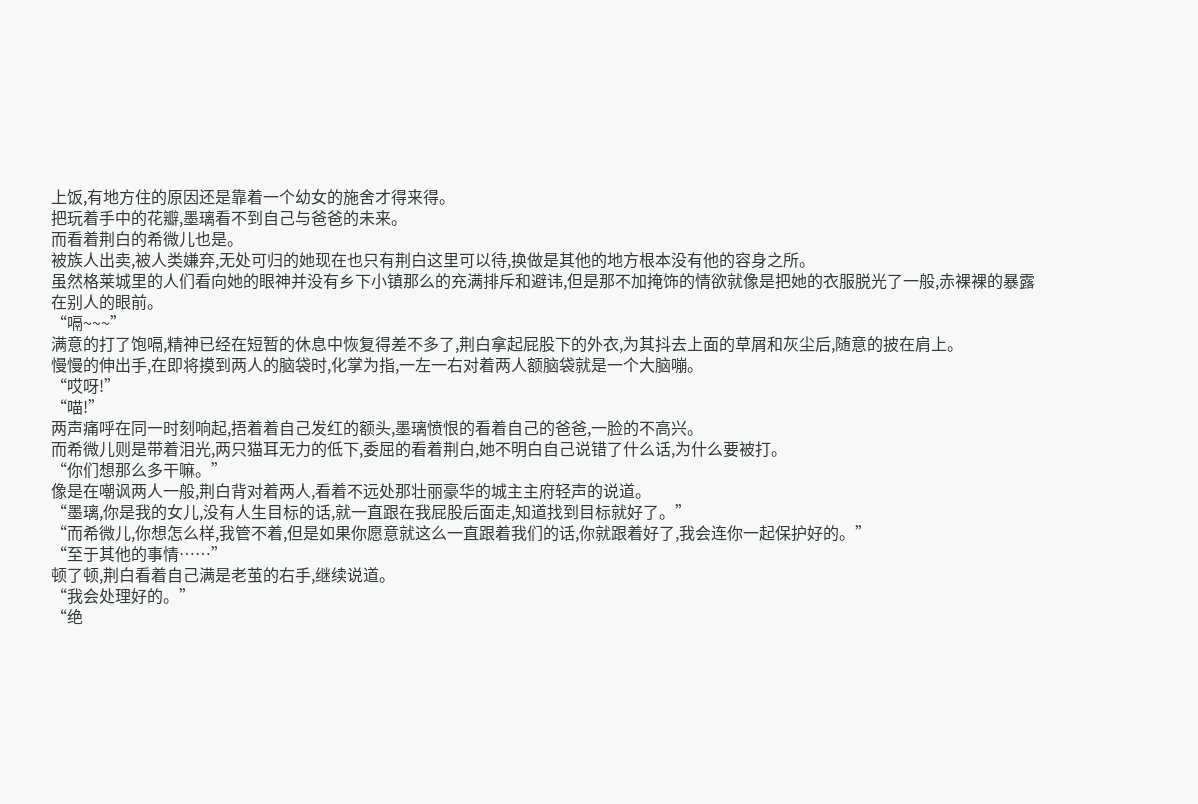上饭,有地方住的原因还是靠着一个幼女的施舍才得来得。
把玩着手中的花瓣,墨璃看不到自己与爸爸的未来。
而看着荆白的希微儿也是。
被族人出卖,被人类嫌弃,无处可归的她现在也只有荆白这里可以待,换做是其他的地方根本没有他的容身之所。
虽然格莱城里的人们看向她的眼神并没有乡下小镇那么的充满排斥和避讳,但是那不加掩饰的情欲就像是把她的衣服脱光了一般,赤裸裸的暴露在别人的眼前。
“嗝~~~”
满意的打了饱嗝,精神已经在短暂的休息中恢复得差不多了,荆白拿起屁股下的外衣,为其抖去上面的草屑和灰尘后,随意的披在肩上。
慢慢的伸出手,在即将摸到两人的脑袋时,化掌为指,一左一右对着两人额脑袋就是一个大脑嘣。
“哎呀!”
“喵!”
两声痛呼在同一时刻响起,捂着着自己发红的额头,墨璃愤恨的看着自己的爸爸,一脸的不高兴。
而希微儿则是带着泪光,两只猫耳无力的低下,委屈的看着荆白,她不明白自己说错了什么话,为什么要被打。
“你们想那么多干嘛。”
像是在嘲讽两人一般,荆白背对着两人,看着不远处那壮丽豪华的城主主府轻声的说道。
“墨璃,你是我的女儿,没有人生目标的话,就一直跟在我屁股后面走,知道找到目标就好了。”
“而希微儿,你想怎么样,我管不着,但是如果你愿意就这么一直跟着我们的话,你就跟着好了,我会连你一起保护好的。”
“至于其他的事情……”
顿了顿,荆白看着自己满是老茧的右手,继续说道。
“我会处理好的。”
“绝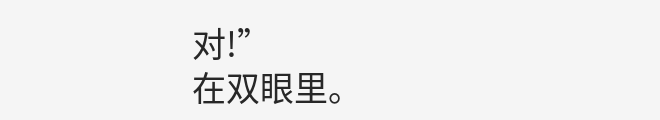对!”
在双眼里。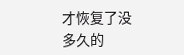才恢复了没多久的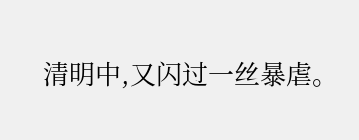清明中,又闪过一丝暴虐。